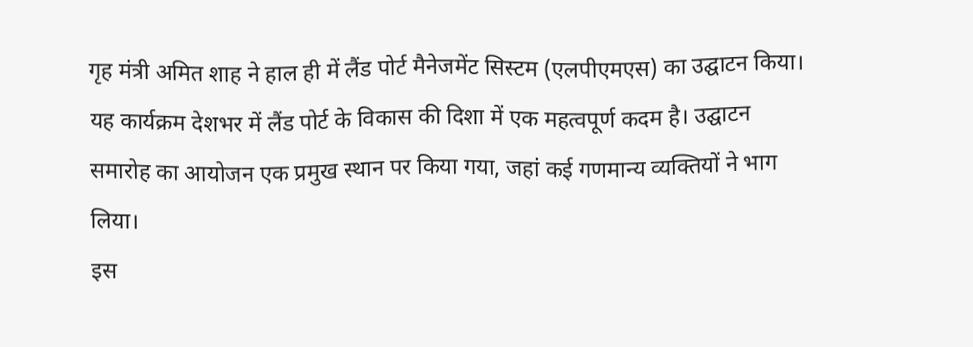गृह मंत्री अमित शाह ने हाल ही में लैंड पोर्ट मैनेजमेंट सिस्टम (एलपीएमएस) का उद्घाटन किया। यह कार्यक्रम देशभर में लैंड पोर्ट के विकास की दिशा में एक महत्वपूर्ण कदम है। उद्घाटन समारोह का आयोजन एक प्रमुख स्थान पर किया गया, जहां कई गणमान्य व्यक्तियों ने भाग लिया।
इस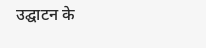उद्घाटन के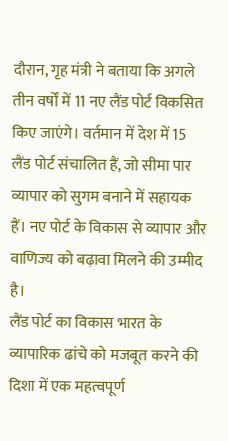दौरान, गृह मंत्री ने बताया कि अगले तीन वर्षों में 11 नए लैंड पोर्ट विकसित किए जाएंगे। वर्तमान में देश में 15 लैंड पोर्ट संचालित हैं, जो सीमा पार व्यापार को सुगम बनाने में सहायक हैं। नए पोर्ट के विकास से व्यापार और वाणिज्य को बढ़ावा मिलने की उम्मीद है।
लैंड पोर्ट का विकास भारत के व्यापारिक ढांचे को मजबूत करने की दिशा में एक महत्वपूर्ण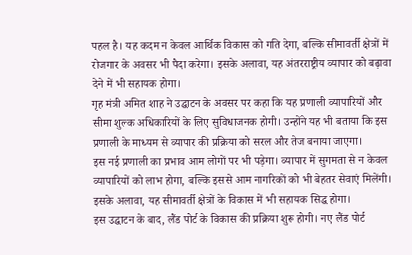पहल है। यह कदम न केवल आर्थिक विकास को गति देगा, बल्कि सीमावर्ती क्षेत्रों में रोजगार के अवसर भी पैदा करेगा। इसके अलावा, यह अंतरराष्ट्रीय व्यापार को बढ़ावा देने में भी सहायक होगा।
गृह मंत्री अमित शाह ने उद्घाटन के अवसर पर कहा कि यह प्रणाली व्यापारियों और सीमा शुल्क अधिकारियों के लिए सुविधाजनक होगी। उन्होंने यह भी बताया कि इस प्रणाली के माध्यम से व्यापार की प्रक्रिया को सरल और तेज बनाया जाएगा।
इस नई प्रणाली का प्रभाव आम लोगों पर भी पड़ेगा। व्यापार में सुगमता से न केवल व्यापारियों को लाभ होगा, बल्कि इससे आम नागरिकों को भी बेहतर सेवाएं मिलेंगी। इसके अलावा, यह सीमावर्ती क्षेत्रों के विकास में भी सहायक सिद्ध होगा।
इस उद्घाटन के बाद, लैंड पोर्ट के विकास की प्रक्रिया शुरू होगी। नए लैंड पोर्ट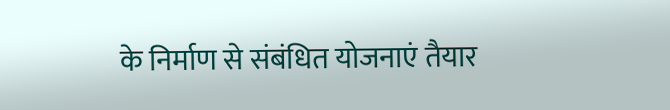के निर्माण से संबंधित योजनाएं तैयार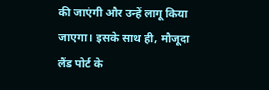की जाएंगी और उन्हें लागू किया जाएगा। इसके साथ ही, मौजूदा लैंड पोर्ट के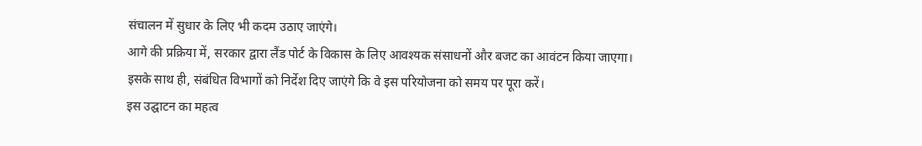संचालन में सुधार के लिए भी कदम उठाए जाएंगे।
आगे की प्रक्रिया में, सरकार द्वारा लैंड पोर्ट के विकास के लिए आवश्यक संसाधनों और बजट का आवंटन किया जाएगा। इसके साथ ही, संबंधित विभागों को निर्देश दिए जाएंगे कि वे इस परियोजना को समय पर पूरा करें।
इस उद्घाटन का महत्व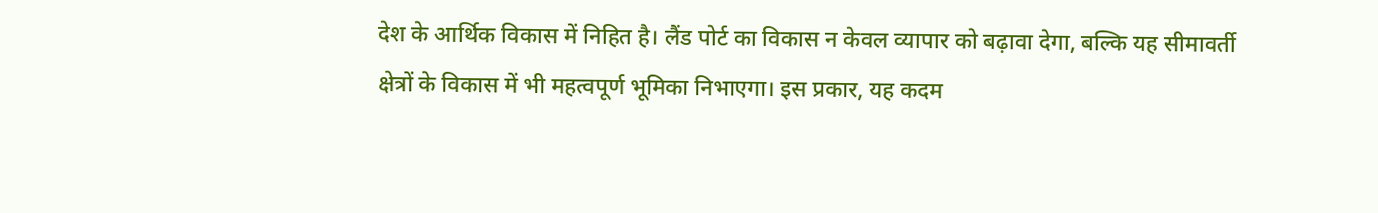देश के आर्थिक विकास में निहित है। लैंड पोर्ट का विकास न केवल व्यापार को बढ़ावा देगा, बल्कि यह सीमावर्ती क्षेत्रों के विकास में भी महत्वपूर्ण भूमिका निभाएगा। इस प्रकार, यह कदम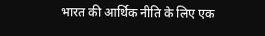भारत की आर्थिक नीति के लिए एक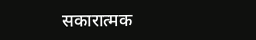सकारात्मक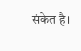संकेत है।